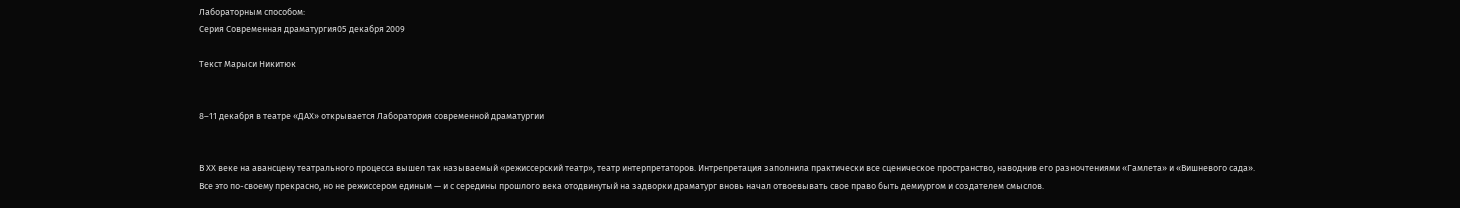Лабораторным способом:
Серия Современная драматургия05 декабря 2009

Текст Марыси Никитюк


8–11 декабря в театре «ДАХ» открывается Лаборатория современной драматургии


В ХХ веке на авансцену театрального процесса вышел так называемый «режиссерский театр», театр интерпретаторов. Интрепретация заполнила практически все сценическое пространство, наводнив его разночтениями «Гамлета» и «Вишневого сада». Все это по-своему прекрасно, но не режиссером единым — и с середины прошлого века отодвинутый на задворки драматург вновь начал отвоевывать свое право быть демиургом и создателем смыслов.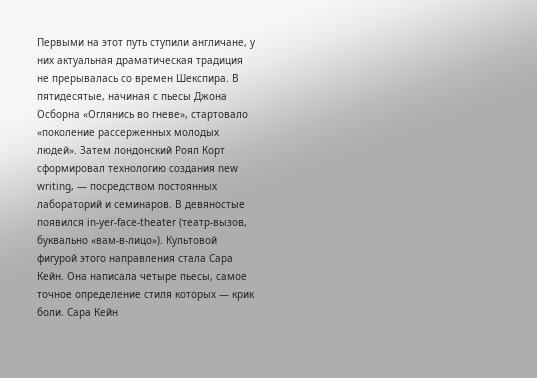Первыми на этот путь ступили англичане, у них актуальная драматическая традиция не прерывалась со времен Шекспира. В пятидесятые, начиная с пьесы Джона Осборна «Оглянись во гневе», стартовало «поколение рассерженных молодых людей». Затем лондонский Роял Корт сформировал технологию создания new writing, — посредством постоянных лабораторий и семинаров. В девяностые появился in-yer-face-theater (театр-вызов, буквально «вам-в-лицо»). Культовой фигурой этого направления стала Сара Кейн. Она написала четыре пьесы, самое точное определение стиля которых — крик боли. Сара Кейн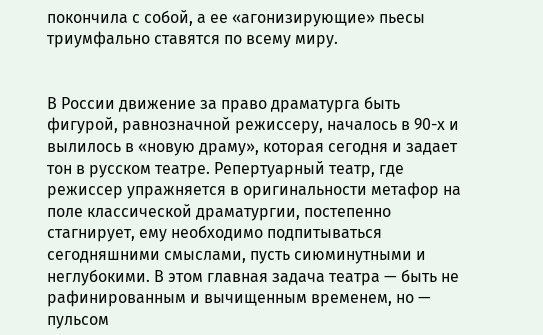покончила с собой, а ее «агонизирующие» пьесы триумфально ставятся по всему миру.


В России движение за право драматурга быть фигурой, равнозначной режиссеру, началось в 90-х и вылилось в «новую драму», которая сегодня и задает тон в русском театре. Репертуарный театр, где режиссер упражняется в оригинальности метафор на поле классической драматургии, постепенно стагнирует, ему необходимо подпитываться сегодняшними смыслами, пусть сиюминутными и неглубокими. В этом главная задача театра — быть не рафинированным и вычищенным временем, но — пульсом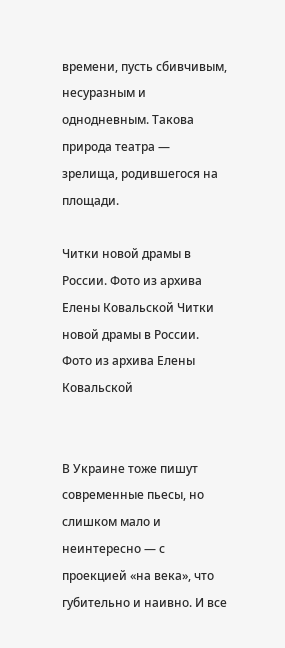времени, пусть сбивчивым, несуразным и однодневным. Такова природа театра — зрелища, родившегося на площади.

Читки новой драмы в России. Фото из архива Елены Ковальской Читки новой драмы в России. Фото из архива Елены Ковальской


В Украине тоже пишут современные пьесы, но слишком мало и неинтересно — с проекцией «на века», что губительно и наивно. И все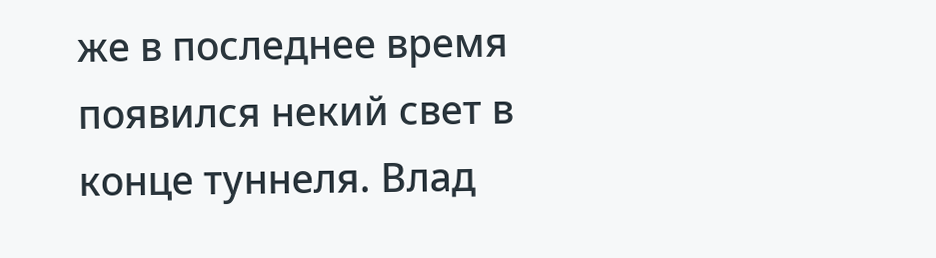же в последнее время появился некий свет в конце туннеля. Влад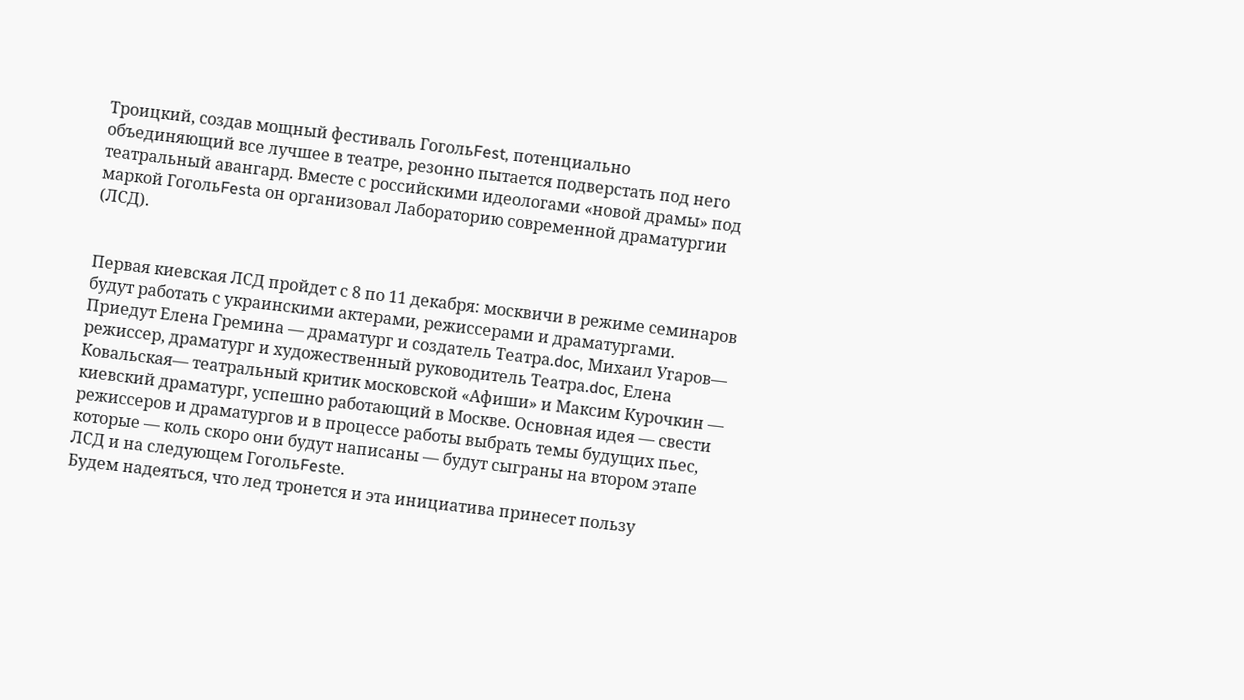Троицкий, создав мощный фестиваль ГогольFest, потенциально объединяющий все лучшее в театре, резонно пытается подверстать под него театральный авангард. Вместе с российскими идеологами «новой драмы» под маркой ГогольFestа он организовал Лабораторию современной драматургии (ЛСД).


Первая киевская ЛСД пройдет с 8 по 11 декабря: москвичи в режиме семинаров будут работать с украинскими актерами, режиссерами и драматургами. Приедут Елена Гремина — драматург и создатель Театра.doc, Михаил Угаров— режиссер, драматург и художественный руководитель Театра.doc, Елена Ковальская— театральный критик московской «Афиши» и Максим Курочкин — киевский драматург, успешно работающий в Москве. Основная идея — свести режиссеров и драматургов и в процессе работы выбрать темы будущих пьес, которые — коль скоро они будут написаны — будут сыграны на втором этапе ЛСД и на следующем ГогольFestе.
Будем надеяться, что лед тронется и эта инициатива принесет пользу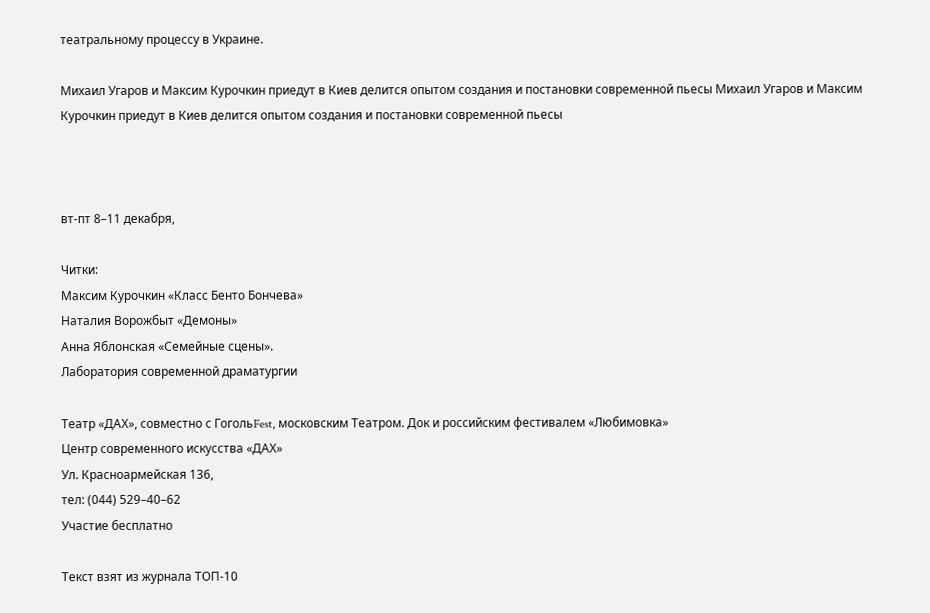театральному процессу в Украине.

Михаил Угаров и Максим Курочкин приедут в Киев делится опытом создания и постановки современной пьесы Михаил Угаров и Максим Курочкин приедут в Киев делится опытом создания и постановки современной пьесы



вт-пт 8–11 декабря,

Читки:
Максим Курочкин «Класс Бенто Бончева»
Наталия Ворожбыт «Демоны»
Анна Яблонская «Семейные сцены».
Лаборатория современной драматургии

Театр «ДАХ», совместно с ГогольFest, московским Театром. Док и российским фестивалем «Любимовка»
Центр современного искусства «ДАХ»
Ул. Красноармейская 136,
тел: (044) 529–40–62
Участие бесплатно

Текст взят из журнала ТОП-10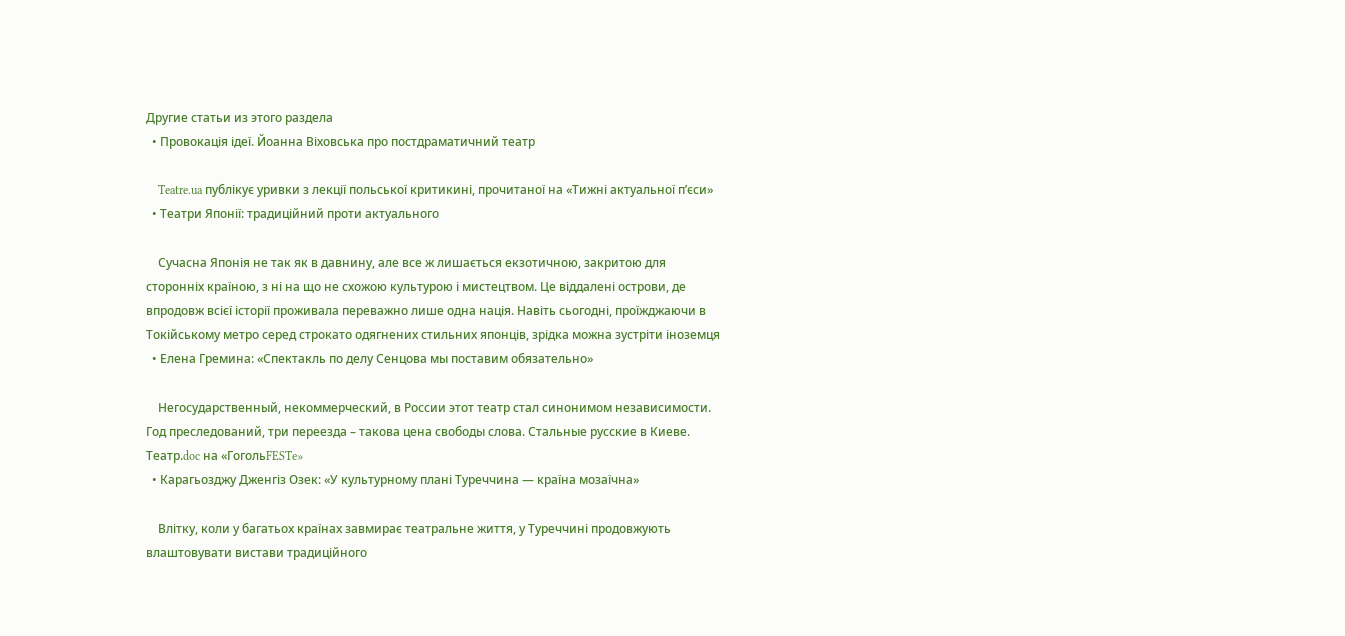Другие статьи из этого раздела
  • Провокація ідеї. Йоанна Віховська про постдраматичний театр

    Teatre.ua публікує уривки з лекції польської критикині, прочитаної на «Тижні актуальної п’єси»
  • Театри Японії: традиційний проти актуального

    Сучасна Японія не так як в давнину, але все ж лишається екзотичною, закритою для сторонніх країною, з ні на що не схожою культурою і мистецтвом. Це віддалені острови, де впродовж всієї історії проживала переважно лише одна нація. Навіть сьогодні, проїжджаючи в Токійському метро серед строкато одягнених стильних японців, зрідка можна зустріти іноземця
  • Елена Гремина: «Спектакль по делу Сенцова мы поставим обязательно»

    Негосударственный, некоммерческий, в России этот театр стал синонимом независимости. Год преследований, три переезда – такова цена свободы слова. Стальные русские в Киеве. Театр.doc на «ГогольFESTe»
  • Карагьозджу Дженгіз Озек: «У культурному плані Туреччина — країна мозаїчна»

    Влітку, коли у багатьох країнах завмирає театральне життя, у Туреччині продовжують влаштовувати вистави традиційного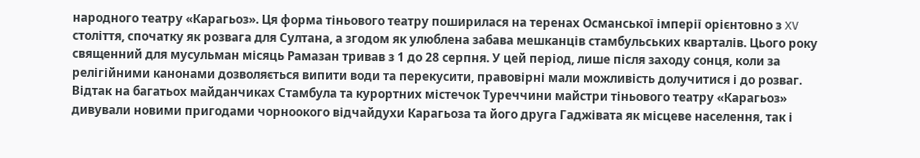народного театру «Карагьоз». Ця форма тіньового театру поширилася на теренах Османської імперії орієнтовно з XV століття, спочатку як розвага для Султана, а згодом як улюблена забава мешканців стамбульських кварталів. Цього року священний для мусульман місяць Рамазан тривав з 1 до 28 серпня. У цей період, лише після заходу сонця, коли за релігійними канонами дозволяється випити води та перекусити, правовірні мали можливість долучитися і до розваг. Відтак на багатьох майданчиках Стамбула та курортних містечок Туреччини майстри тіньового театру «Карагьоз» дивували новими пригодами чорноокого відчайдухи Карагьоза та його друга Гаджівата як місцеве населення, так і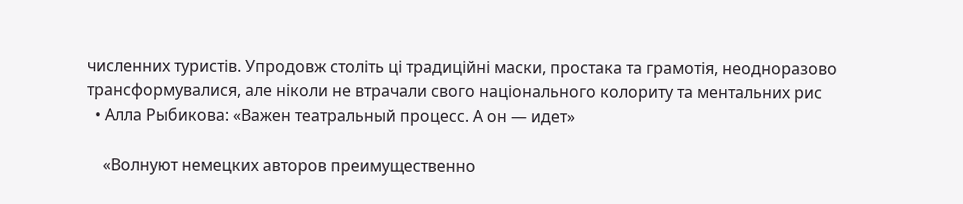численних туристів. Упродовж століть ці традиційні маски, простака та грамотія, неодноразово трансформувалися, але ніколи не втрачали свого національного колориту та ментальних рис
  • Алла Рыбикова: «Важен театральный процесс. А он — идет»

    «Волнуют немецких авторов преимущественно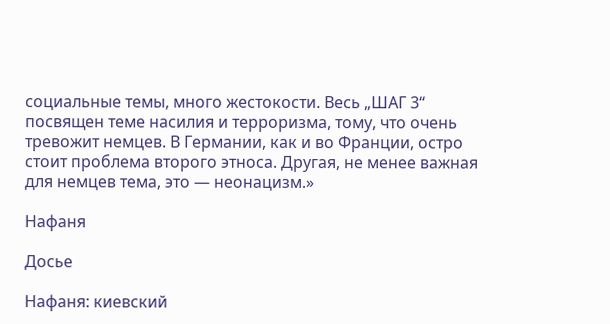социальные темы, много жестокости. Весь „ШАГ 3“ посвящен теме насилия и терроризма, тому, что очень тревожит немцев. В Германии, как и во Франции, остро стоит проблема второго этноса. Другая, не менее важная для немцев тема, это — неонацизм.»

Нафаня

Досье

Нафаня: киевский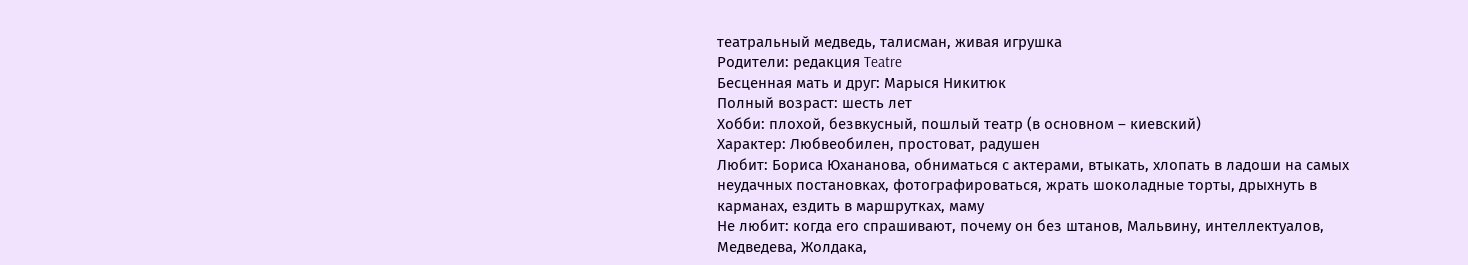театральный медведь, талисман, живая игрушка
Родители: редакция Teatre
Бесценная мать и друг: Марыся Никитюк
Полный возраст: шесть лет
Хобби: плохой, безвкусный, пошлый театр (в основном – киевский)
Характер: Любвеобилен, простоват, радушен
Любит: Бориса Юхананова, обниматься с актерами, втыкать, хлопать в ладоши на самых неудачных постановках, фотографироваться, жрать шоколадные торты, дрыхнуть в карманах, ездить в маршрутках, маму
Не любит: когда его спрашивают, почему он без штанов, Мальвину, интеллектуалов, Медведева, Жолдака,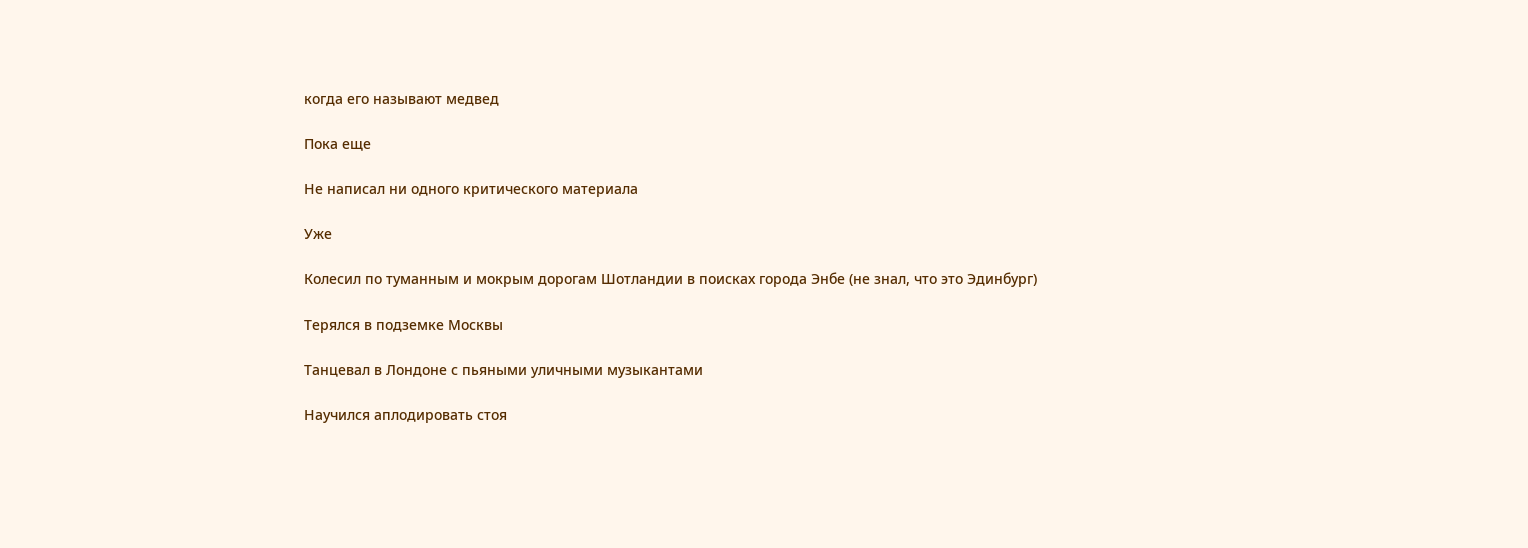когда его называют медвед

Пока еще

Не написал ни одного критического материала

Уже

Колесил по туманным и мокрым дорогам Шотландии в поисках города Энбе (не знал, что это Эдинбург)

Терялся в подземке Москвы

Танцевал в Лондоне с пьяными уличными музыкантами

Научился аплодировать стоя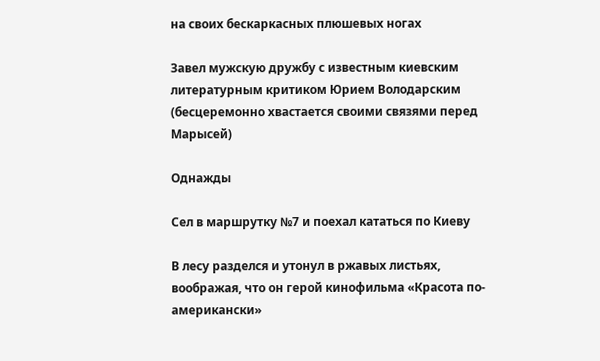на своих бескаркасных плюшевых ногах

Завел мужскую дружбу с известным киевским литературным критиком Юрием Володарским (бесцеремонно хвастается своими связями перед Марысей)

Однажды

Сел в маршрутку №7 и поехал кататься по Киеву

В лесу разделся и утонул в ржавых листьях, воображая, что он герой кинофильма «Красота по-американски»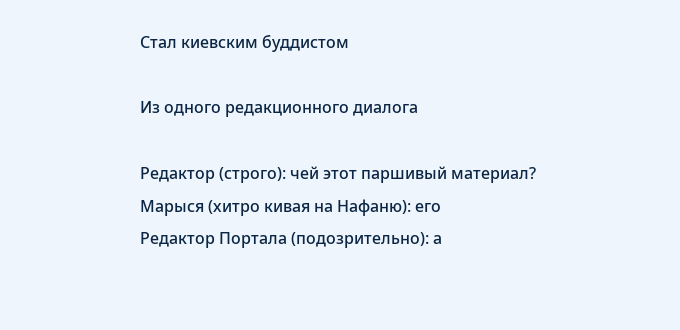Стал киевским буддистом

Из одного редакционного диалога

Редактор (строго): чей этот паршивый материал?
Марыся (хитро кивая на Нафаню): его
Редактор Портала (подозрительно): а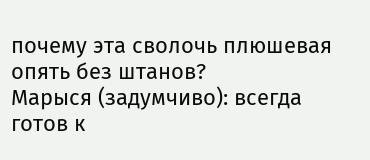почему эта сволочь плюшевая опять без штанов?
Марыся (задумчиво): всегда готов к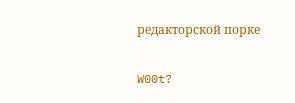редакторской порке

W00t?